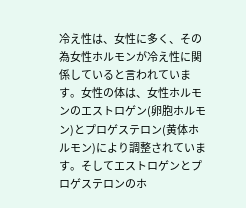冷え性は、女性に多く、その為女性ホルモンが冷え性に関係していると言われています。女性の体は、女性ホルモンのエストロゲン(卵胞ホルモン)とプロゲステロン(黄体ホルモン)により調整されています。そしてエストロゲンとプロゲステロンのホ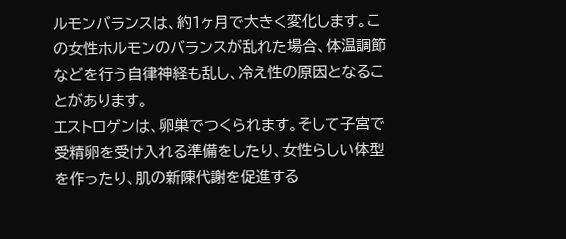ルモンバランスは、約1ヶ月で大きく変化します。この女性ホルモンのバランスが乱れた場合、体温調節などを行う自律神経も乱し、冷え性の原因となることがあります。
エストロゲンは、卵巣でつくられます。そして子宮で受精卵を受け入れる準備をしたり、女性らしい体型を作ったり、肌の新陳代謝を促進する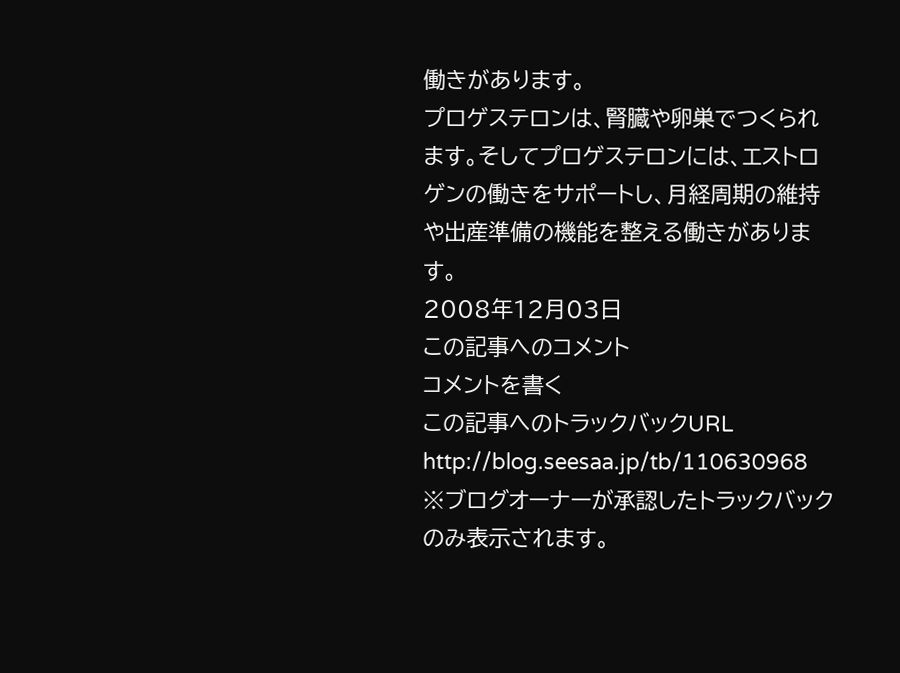働きがあります。
プロゲステロンは、腎臓や卵巣でつくられます。そしてプロゲステロンには、エストロゲンの働きをサポートし、月経周期の維持や出産準備の機能を整える働きがあります。
2008年12月03日
この記事へのコメント
コメントを書く
この記事へのトラックバックURL
http://blog.seesaa.jp/tb/110630968
※ブログオーナーが承認したトラックバックのみ表示されます。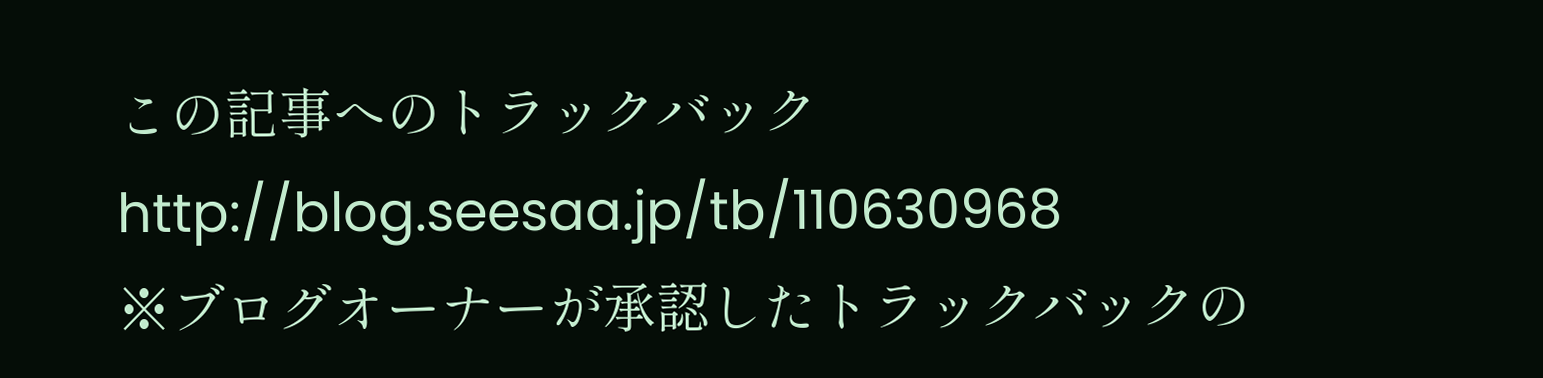この記事へのトラックバック
http://blog.seesaa.jp/tb/110630968
※ブログオーナーが承認したトラックバックの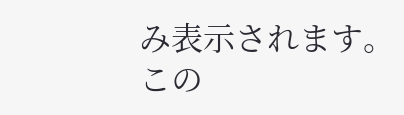み表示されます。
この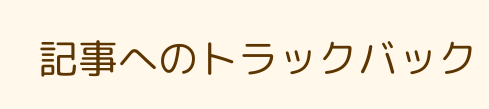記事へのトラックバック